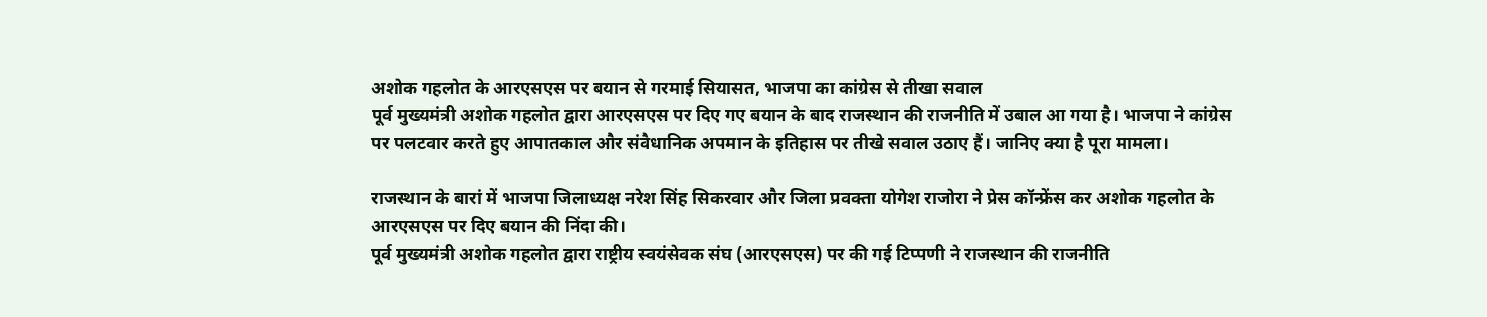अशोक गहलोत के आरएसएस पर बयान से गरमाई सियासत, भाजपा का कांग्रेस से तीखा सवाल
पूर्व मुख्यमंत्री अशोक गहलोत द्वारा आरएसएस पर दिए गए बयान के बाद राजस्थान की राजनीति में उबाल आ गया है। भाजपा ने कांग्रेस पर पलटवार करते हुए आपातकाल और संवैधानिक अपमान के इतिहास पर तीखे सवाल उठाए हैं। जानिए क्या है पूरा मामला।

राजस्थान के बारां में भाजपा जिलाध्यक्ष नरेश सिंह सिकरवार और जिला प्रवक्ता योगेश राजोरा ने प्रेस कॉन्फ्रेंस कर अशोक गहलोत के आरएसएस पर दिए बयान की निंदा की।
पूर्व मुख्यमंत्री अशोक गहलोत द्वारा राष्ट्रीय स्वयंसेवक संघ (आरएसएस) पर की गई टिप्पणी ने राजस्थान की राजनीति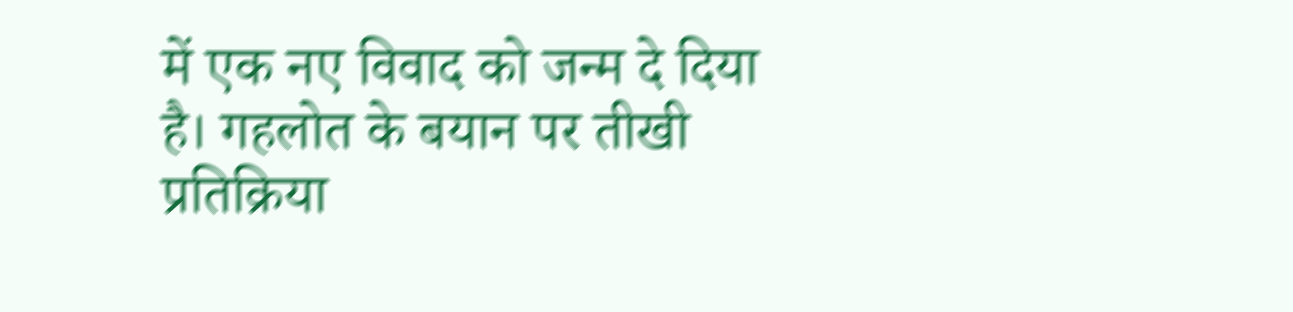में एक नए विवाद को जन्म दे दिया है। गहलोत के बयान पर तीखी प्रतिक्रिया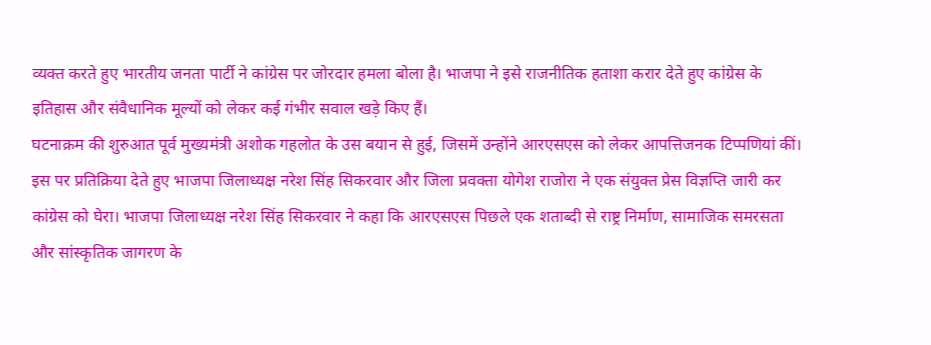व्यक्त करते हुए भारतीय जनता पार्टी ने कांग्रेस पर जोरदार हमला बोला है। भाजपा ने इसे राजनीतिक हताशा करार देते हुए कांग्रेस के इतिहास और संवैधानिक मूल्यों को लेकर कई गंभीर सवाल खड़े किए हैं।
घटनाक्रम की शुरुआत पूर्व मुख्यमंत्री अशोक गहलोत के उस बयान से हुई, जिसमें उन्होंने आरएसएस को लेकर आपत्तिजनक टिप्पणियां कीं। इस पर प्रतिक्रिया देते हुए भाजपा जिलाध्यक्ष नरेश सिंह सिकरवार और जिला प्रवक्ता योगेश राजोरा ने एक संयुक्त प्रेस विज्ञप्ति जारी कर कांग्रेस को घेरा। भाजपा जिलाध्यक्ष नरेश सिंह सिकरवार ने कहा कि आरएसएस पिछले एक शताब्दी से राष्ट्र निर्माण, सामाजिक समरसता और सांस्कृतिक जागरण के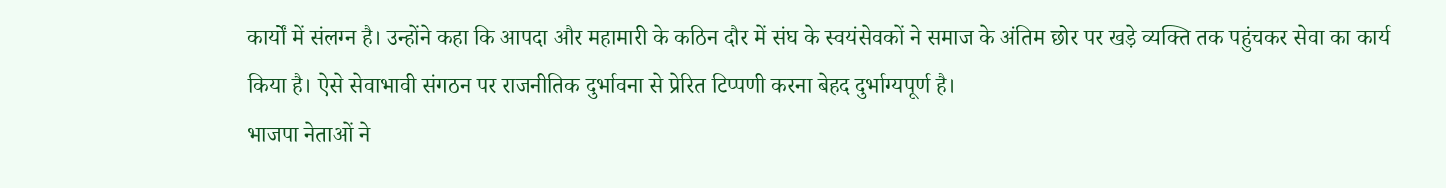कार्यों में संलग्न है। उन्होंने कहा कि आपदा और महामारी के कठिन दौर में संघ के स्वयंसेवकों ने समाज के अंतिम छोर पर खड़े व्यक्ति तक पहुंचकर सेवा का कार्य किया है। ऐसे सेवाभावी संगठन पर राजनीतिक दुर्भावना से प्रेरित टिप्पणी करना बेहद दुर्भाग्यपूर्ण है।
भाजपा नेताओं ने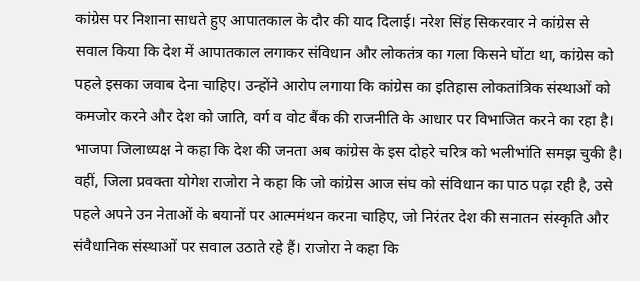कांग्रेस पर निशाना साधते हुए आपातकाल के दौर की याद दिलाई। नरेश सिंह सिकरवार ने कांग्रेस से सवाल किया कि देश में आपातकाल लगाकर संविधान और लोकतंत्र का गला किसने घोंटा था, कांग्रेस को पहले इसका जवाब देना चाहिए। उन्होंने आरोप लगाया कि कांग्रेस का इतिहास लोकतांत्रिक संस्थाओं को कमजोर करने और देश को जाति, वर्ग व वोट बैंक की राजनीति के आधार पर विभाजित करने का रहा है। भाजपा जिलाध्यक्ष ने कहा कि देश की जनता अब कांग्रेस के इस दोहरे चरित्र को भलीभांति समझ चुकी है।
वहीं, जिला प्रवक्ता योगेश राजोरा ने कहा कि जो कांग्रेस आज संघ को संविधान का पाठ पढ़ा रही है, उसे पहले अपने उन नेताओं के बयानों पर आत्ममंथन करना चाहिए, जो निरंतर देश की सनातन संस्कृति और संवैधानिक संस्थाओं पर सवाल उठाते रहे हैं। राजोरा ने कहा कि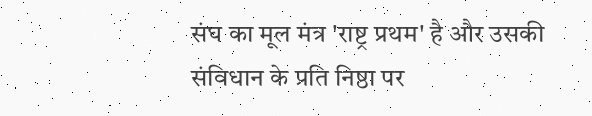संघ का मूल मंत्र 'राष्ट्र प्रथम' है और उसकी संविधान के प्रति निष्ठा पर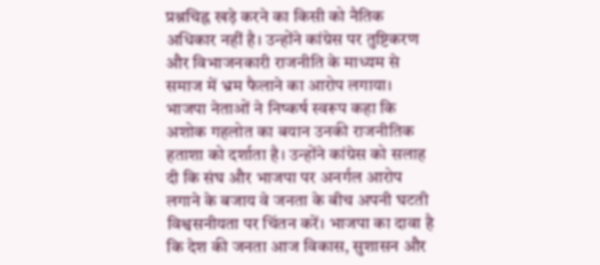प्रश्नचिह्न खड़े करने का किसी को नैतिक अधिकार नहीं है। उन्होंने कांग्रेस पर तुष्टिकरण और विभाजनकारी राजनीति के माध्यम से समाज में भ्रम फैलाने का आरोप लगाया।
भाजपा नेताओं ने निष्कर्ष स्वरूप कहा कि अशोक गहलोत का बयान उनकी राजनीतिक हताशा को दर्शाता है। उन्होंने कांग्रेस को सलाह दी कि संघ और भाजपा पर अनर्गल आरोप लगाने के बजाय वे जनता के बीच अपनी घटती विश्वसनीयता पर चिंतन करें। भाजपा का दावा है कि देश की जनता आज विकास, सुशासन और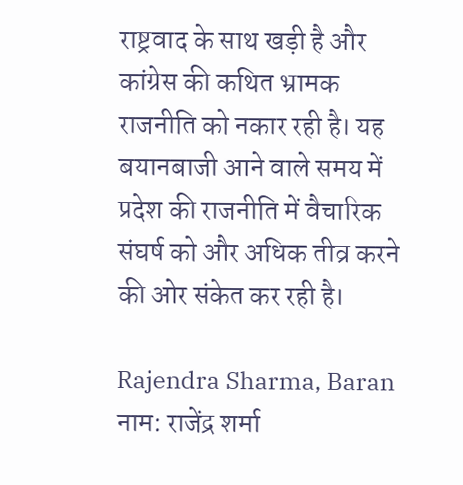राष्ट्रवाद के साथ खड़ी है और कांग्रेस की कथित भ्रामक राजनीति को नकार रही है। यह बयानबाजी आने वाले समय में प्रदेश की राजनीति में वैचारिक संघर्ष को और अधिक तीव्र करने की ओर संकेत कर रही है।

Rajendra Sharma, Baran
नाम: राजेंद्र शर्मा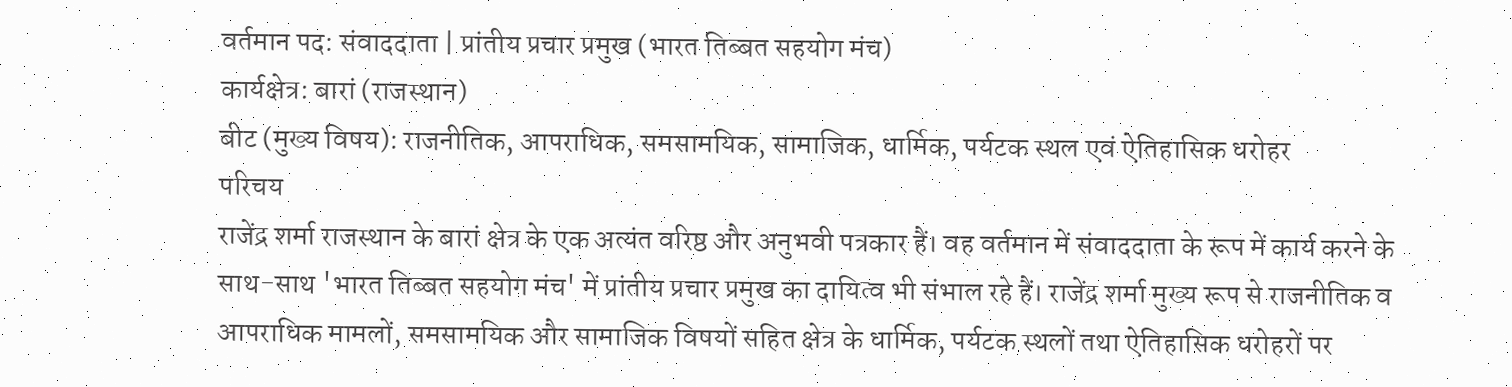वर्तमान पद: संवाददाता | प्रांतीय प्रचार प्रमुख (भारत तिब्बत सहयोग मंच)
कार्यक्षेत्र: बारां (राजस्थान)
बीट (मुख्य विषय): राजनीतिक, आपराधिक, समसामयिक, सामाजिक, धार्मिक, पर्यटक स्थल एवं ऐतिहासिक धरोहर
परिचय
राजेंद्र शर्मा राजस्थान के बारां क्षेत्र के एक अत्यंत वरिष्ठ और अनुभवी पत्रकार हैं। वह वर्तमान में संवाददाता के रूप में कार्य करने के साथ-साथ 'भारत तिब्बत सहयोग मंच' में प्रांतीय प्रचार प्रमुख का दायित्व भी संभाल रहे हैं। राजेंद्र शर्मा मुख्य रूप से राजनीतिक व आपराधिक मामलों, समसामयिक और सामाजिक विषयों सहित क्षेत्र के धार्मिक, पर्यटक स्थलों तथा ऐतिहासिक धरोहरों पर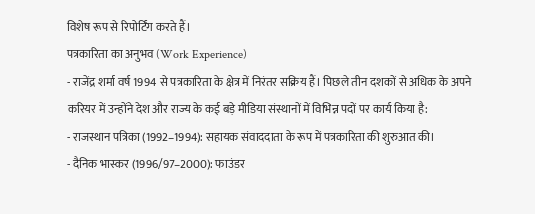विशेष रूप से रिपोर्टिंग करते हैं।
पत्रकारिता का अनुभव (Work Experience)
- राजेंद्र शर्मा वर्ष 1994 से पत्रकारिता के क्षेत्र में निरंतर सक्रिय हैं। पिछले तीन दशकों से अधिक के अपने करियर में उन्होंने देश और राज्य के कई बड़े मीडिया संस्थानों में विभिन्न पदों पर कार्य किया है:
- राजस्थान पत्रिका (1992–1994): सहायक संवाददाता के रूप में पत्रकारिता की शुरुआत की।
- दैनिक भास्कर (1996/97–2000): फाउंडर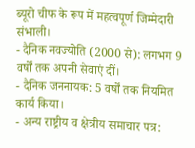ब्यूरो चीफ के रूप में महत्वपूर्ण जिम्मेदारी संभाली।
- दैनिक नवज्योति (2000 से): लगभग 9 वर्षों तक अपनी सेवाएं दीं।
- दैनिक जननायक: 5 वर्षों तक नियमित कार्य किया।
- अन्य राष्ट्रीय व क्षेत्रीय समाचार पत्र: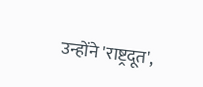उन्होंने 'राष्ट्रदूत',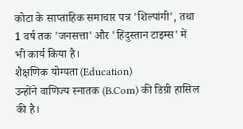कोटा के साप्ताहिक समाचार पत्र 'शिल्पांगी', तथा 1 वर्ष तक 'जनसत्ता' और 'हिंदुस्तान टाइम्स' में भी कार्य किया है।
शैक्षणिक योग्यता (Education)
उन्होंने वाणिज्य स्नातक (B.Com) की डिग्री हासिल की है।